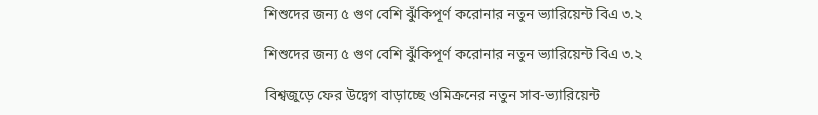শিশুদের জন্য ৫ গুণ বেশি ঝুঁকিপূর্ণ করোনার নতুন ভ্যারিয়েন্ট বিএ ৩.২

শিশুদের জন্য ৫ গুণ বেশি ঝুঁকিপূর্ণ করোনার নতুন ভ্যারিয়েন্ট বিএ ৩.২

বিশ্বজুড়ে ফের উদ্বেগ বাড়াচ্ছে ওমিক্রনের নতুন সাব-ভ্যারিয়েন্ট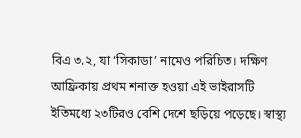বিএ ৩.২, যা ‘সিকাডা’ নামেও পরিচিত। দক্ষিণ আফ্রিকায় প্রথম শনাক্ত হওয়া এই ভাইরাসটি ইতিমধ্যে ২৩টিরও বেশি দেশে ছড়িয়ে পড়েছে। স্বাস্থ্য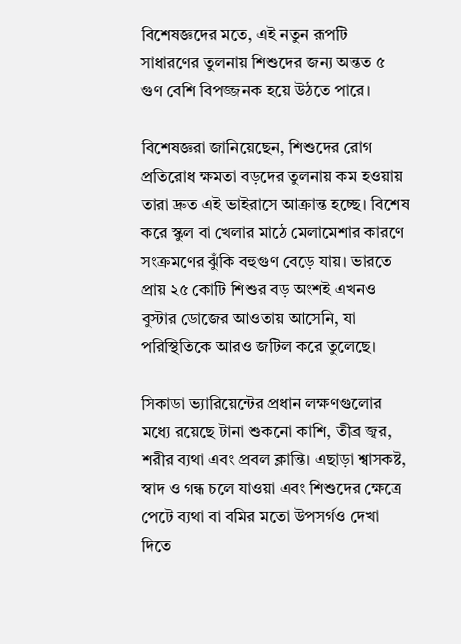বিশেষজ্ঞদের মতে, এই নতুন রূপটি সাধারণের তুলনায় শিশুদের জন্য অন্তত ৫ গুণ বেশি বিপজ্জনক হয়ে উঠতে পারে।

বিশেষজ্ঞরা জানিয়েছেন, শিশুদের রোগ প্রতিরোধ ক্ষমতা বড়দের তুলনায় কম হওয়ায় তারা দ্রুত এই ভাইরাসে আক্রান্ত হচ্ছে। বিশেষ করে স্কুল বা খেলার মাঠে মেলামেশার কারণে সংক্রমণের ঝুঁকি বহুগুণ বেড়ে যায়। ভারতে প্রায় ২৫ কোটি শিশুর বড় অংশই এখনও বুস্টার ডোজের আওতায় আসেনি, যা পরিস্থিতিকে আরও জটিল করে তুলেছে।

সিকাডা ভ্যারিয়েন্টের প্রধান লক্ষণগুলোর মধ্যে রয়েছে টানা শুকনো কাশি, তীব্র জ্বর, শরীর ব্যথা এবং প্রবল ক্লান্তি। এছাড়া শ্বাসকষ্ট, স্বাদ ও গন্ধ চলে যাওয়া এবং শিশুদের ক্ষেত্রে পেটে ব্যথা বা বমির মতো উপসর্গও দেখা দিতে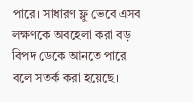পারে। সাধারণ ফ্লু ভেবে এসব লক্ষণকে অবহেলা করা বড় বিপদ ডেকে আনতে পারে বলে সতর্ক করা হয়েছে।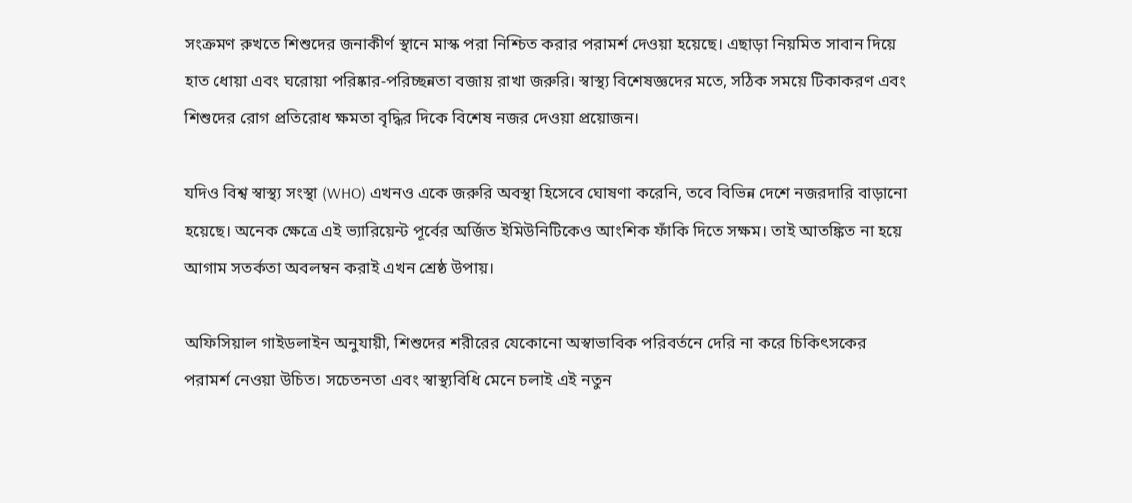সংক্রমণ রুখতে শিশুদের জনাকীর্ণ স্থানে মাস্ক পরা নিশ্চিত করার পরামর্শ দেওয়া হয়েছে। এছাড়া নিয়মিত সাবান দিয়ে হাত ধোয়া এবং ঘরোয়া পরিষ্কার-পরিচ্ছন্নতা বজায় রাখা জরুরি। স্বাস্থ্য বিশেষজ্ঞদের মতে, সঠিক সময়ে টিকাকরণ এবং শিশুদের রোগ প্রতিরোধ ক্ষমতা বৃদ্ধির দিকে বিশেষ নজর দেওয়া প্রয়োজন।

যদিও বিশ্ব স্বাস্থ্য সংস্থা (WHO) এখনও একে জরুরি অবস্থা হিসেবে ঘোষণা করেনি, তবে বিভিন্ন দেশে নজরদারি বাড়ানো হয়েছে। অনেক ক্ষেত্রে এই ভ্যারিয়েন্ট পূর্বের অর্জিত ইমিউনিটিকেও আংশিক ফাঁকি দিতে সক্ষম। তাই আতঙ্কিত না হয়ে আগাম সতর্কতা অবলম্বন করাই এখন শ্রেষ্ঠ উপায়।

অফিসিয়াল গাইডলাইন অনুযায়ী, শিশুদের শরীরের যেকোনো অস্বাভাবিক পরিবর্তনে দেরি না করে চিকিৎসকের পরামর্শ নেওয়া উচিত। সচেতনতা এবং স্বাস্থ্যবিধি মেনে চলাই এই নতুন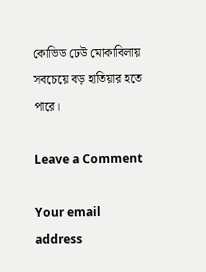কোভিড ঢেউ মোকাবিলায় সবচেয়ে বড় হাতিয়ার হতে পারে।

Leave a Comment

Your email address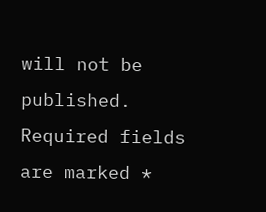will not be published. Required fields are marked *